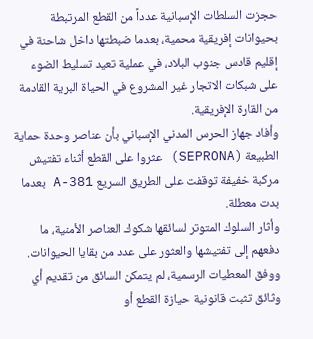حجزت السلطات الإسبانية عدداً من القطع المرتبطة بحيوانات إفريقية محمية، بعدما ضبطتها داخل شاحنة في إقليم قادس جنوب البلاد، في عملية تعيد تسليط الضوء على شبكات الاتجار غير المشروع في الحياة البرية القادمة من القارة الإفريقية.
وأفاد جهاز الحرس المدني الإسباني بأن عناصر وحدة حماية الطبيعة (SEPRONA) عثروا على القطع أثناء تفتيش مركبة خفيفة توقفت على الطريق السريع A-381 بعدما بدت معطلة.
وأثار السلوك المتوتر لسائقها شكوك العناصر الأمنية، ما دفعهم إلى تفتيشها والعثور على عدد من بقايا الحيوانات.
ووفق المعطيات الرسمية، لم يتمكن السائق من تقديم أي وثائق تثبت قانونية حيازة القطع أو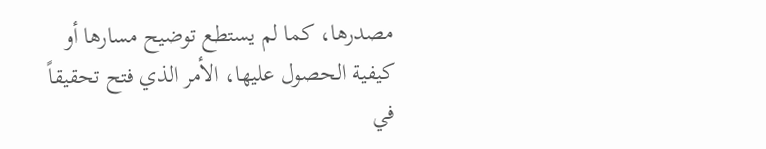مصدرها، كما لم يستطع توضيح مسارها أو كيفية الحصول عليها، الأمر الذي فتح تحقيقاً في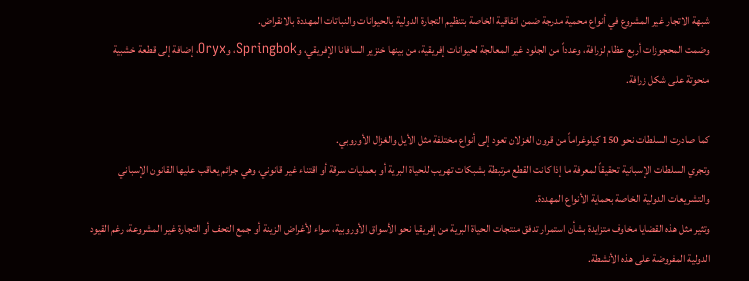شبهة الاتجار غير المشروع في أنواع محمية مدرجة ضمن اتفاقية الخاصة بتنظيم التجارة الدولية بالحيوانات والنباتات المهددة بالانقراض.
وضمت المحجوزات أربع عظام لزرافة، وعدداً من الجلود غير المعالجة لحيوانات إفريقية، من بينها خنزير السافانا الإفريقي، وSpringbok، وOryx، إضافة إلى قطعة خشبية منحوتة على شكل زرافة.

كما صادرت السلطات نحو 150 كيلوغراماً من قرون الغزلان تعود إلى أنواع مختلفة مثل الأيل والغزال الأوروبي.
وتجري السلطات الإسبانية تحقيقاً لمعرفة ما إذا كانت القطع مرتبطة بشبكات تهريب للحياة البرية أو بعمليات سرقة أو اقتناء غير قانوني، وهي جرائم يعاقب عليها القانون الإسباني والتشريعات الدولية الخاصة بحماية الأنواع المهددة.
وتثير مثل هذه القضايا مخاوف متزايدة بشأن استمرار تدفق منتجات الحياة البرية من إفريقيا نحو الأسواق الأوروبية، سواء لأغراض الزينة أو جمع التحف أو التجارة غير المشروعة، رغم القيود الدولية المفروضة على هذه الأنشطة.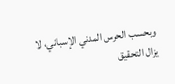وبحسب الحرس المدني الإسباني، لا يزال التحقيق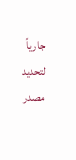جارياً لتحديد مصدر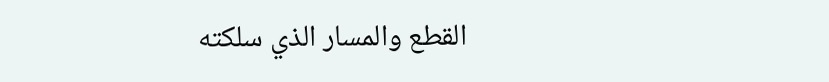القطع والمسار الذي سلكته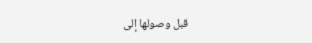قبل وصولها إلى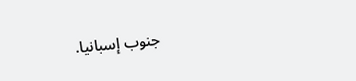جنوب إسبانيا.